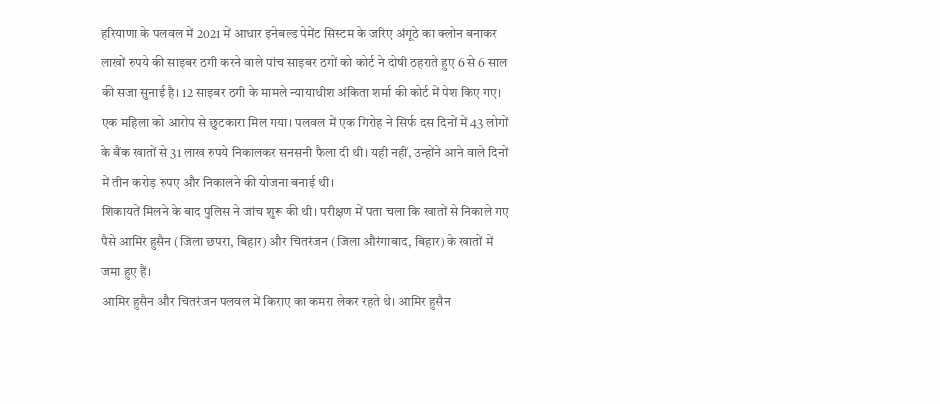हरियाणा के पलवल में 2021 में आधार इनेबल्ड पेमेंट सिस्टम के जरिए अंगूठे का क्लोन बनाकर लाखों रुपये की साइबर ठगी करने वाले पांच साइबर ठगों को कोर्ट ने दोषी ठहराते हुए 6 से 6 साल की सजा सुनाई है। 12 साइबर ठगी के मामले न्यायाधीश अंकिता शर्मा की कोर्ट में पेश किए गए। एक महिला को आरोप से छुटकारा मिल गया। पलवल में एक गिरोह ने सिर्फ दस दिनों में 43 लोगों के बैंक खातों से 31 लाख रुपये निकालकर सनसनी फैला दी थी। यही नहीं, उन्होंने आने वाले दिनों में तीन करोड़ रुपए और निकालने की योजना बनाई थी।
शिकायतें मिलने के बाद पुलिस ने जांच शुरू की थी। परीक्षण में पता चला कि खातों से निकाले गए पैसे आमिर हुसैन (जिला छपरा, बिहार) और चितरंजन (जिला औरंगाबाद, बिहार) के खातों में जमा हुए हैं।
आमिर हुसैन और चितरंजन पलवल में किराए का कमरा लेकर रहते थे। आमिर हुसैन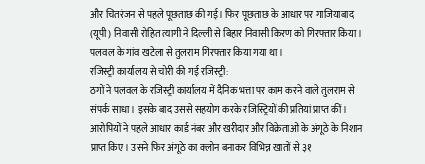और चितरंजन से पहले पूछताछ की गई। फिर पूछताछ के आधार पर गाजियाबाद (यूपी) निवासी रोहित त्यागी ने दिल्ली से बिहार निवासी किरण को गिरफ्तार किया। पलवल के गांव खटेला से तुलराम गिरफ्तार किया गया था।
रजिस्ट्री कार्यालय से चोरी की गई रजिस्ट्री:
ठगों ने पलवल के रजिस्ट्री कार्यालय में दैनिक भत्ता पर काम करने वाले तुलराम से संपर्क साधा। इसके बाद उससे सहयोग करके रजिस्ट्रियों की प्रतियां प्राप्त कीं। आरोपियों ने पहले आधार कार्ड नंबर और खरीदार और विक्रेताओं के अंगूठे के निशान प्राप्त किए। उसने फिर अंगूठे का क्लोन बनाकर विभिन्न खातों से ३१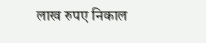लाख रुपए निकाल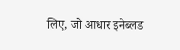लिए, जो आधार इनेब्लड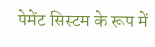पेमेंट सिस्टम के रूप में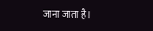जाना जाता है।